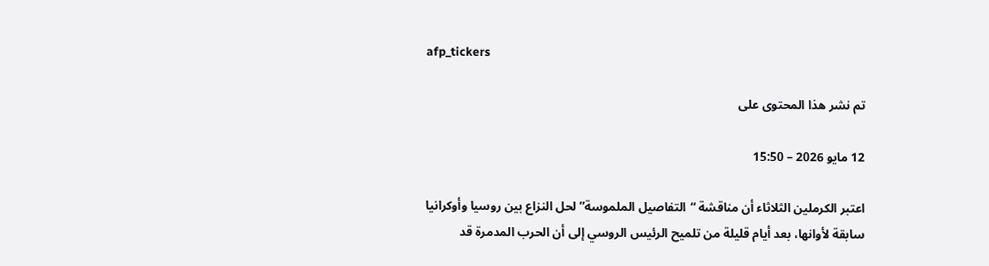afp_tickers

تم نشر هذا المحتوى على

12 مايو 2026 – 15:50

اعتبر الكرملين الثلاثاء أن مناقشة “التفاصيل الملموسة” لحل النزاع بين روسيا وأوكرانيا سابقة لأوانها، بعد أيام قليلة من تلميح الرئيس الروسي إلى أن الحرب المدمرة قد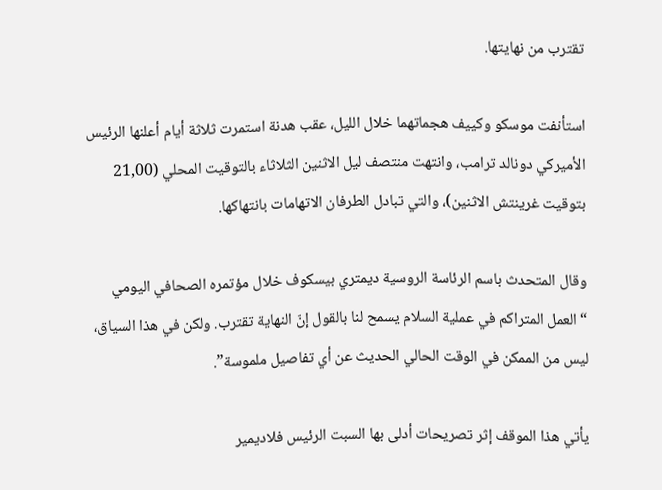تقترب من نهايتها.

استأنفت موسكو وكييف هجماتهما خلال الليل، عقب هدنة استمرت ثلاثة أيام أعلنها الرئيس الأميركي دونالد ترامب، وانتهت منتصف ليل الاثنين الثلاثاء بالتوقيت المحلي (21,00 بتوقيت غرينتش الاثنين)، والتي تبادل الطرفان الاتهامات بانتهاكها.

وقال المتحدث باسم الرئاسة الروسية ديمتري بيسكوف خلال مؤتمره الصحافي اليومي “العمل المتراكم في عملية السلام يسمح لنا بالقول إنّ النهاية تقترب. ولكن في هذا السياق، ليس من الممكن في الوقت الحالي الحديث عن أي تفاصيل ملموسة”.

يأتي هذا الموقف إثر تصريحات أدلى بها السبت الرئيس فلاديمير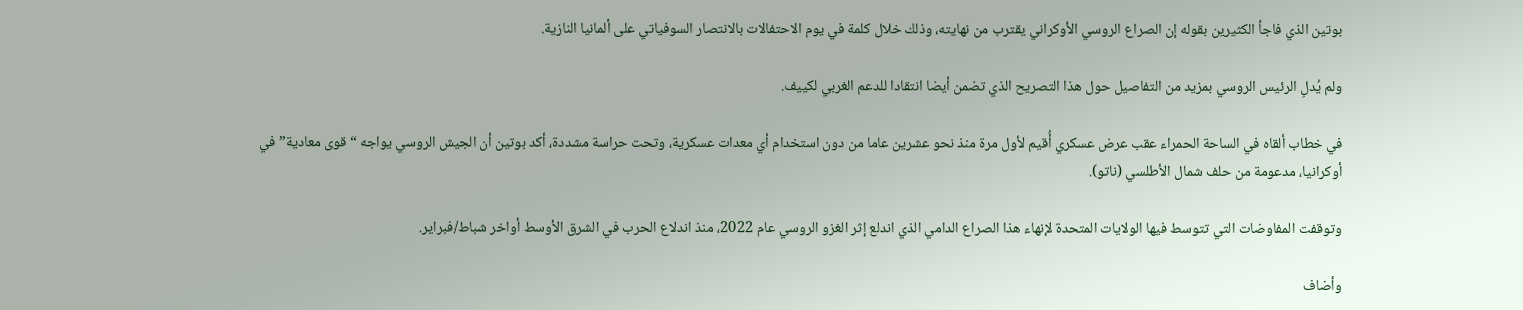بوتين الذي فاجأ الكثيرين بقوله إن الصراع الروسي الأوكراني يقترب من نهايته، وذلك خلال كلمة في يوم الاحتفالات بالانتصار السوفياتي على ألمانيا النازية.

ولم يُدلِ الرئيس الروسي بمزيد من التفاصيل حول هذا التصريح الذي تضمن أيضا انتقادا للدعم الغربي لكييف.

في خطاب ألقاه في الساحة الحمراء عقب عرض عسكري أُقيم لأول مرة منذ نحو عشرين عاما من دون استخدام أي معدات عسكرية، وتحت حراسة مشددة، أكد بوتين أن الجيش الروسي يواجه “قوى معادية” في أوكرانيا، مدعومة من حلف شمال الأطلسي (ناتو).

وتوقفت المفاوضات التي تتوسط فيها الولايات المتحدة لإنهاء هذا الصراع الدامي الذي اندلع إثر الغزو الروسي عام 2022، منذ اندلاع الحرب في الشرق الأوسط أواخر شباط/فبراير.

وأضاف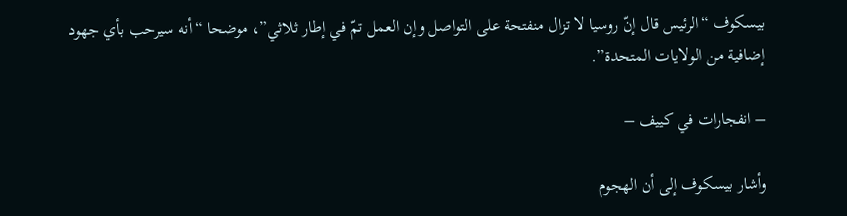بيسكوف “الرئيس قال إنّ روسيا لا تزال منفتحة على التواصل وإن العمل تمّ في إطار ثلاثي”، موضحا “أنه سيرحب بأي جهود إضافية من الولايات المتحدة”.

– انفجارات في كييف –

وأشار بيسكوف إلى أن الهجوم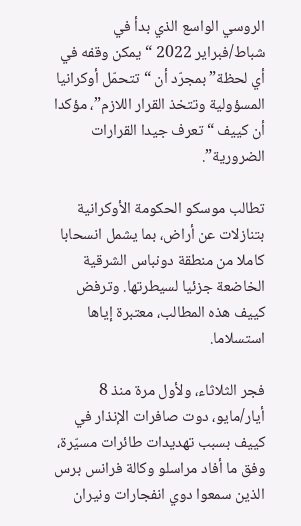الروسي الواسع الذي بدأ في شباط/فبراير 2022 “يمكن وقفه في أي لحظة” بمجرّد أن “تتحمّل أوكرانيا المسؤولية وتتخذ القرار اللازم”، مؤكدا أن كييف “تعرف جيدا القرارات الضرورية”.

تطالب موسكو الحكومة الأوكرانية بتنازلات عن أراض، بما يشمل انسحابا كاملا من منطقة دونباس الشرقية الخاضعة جزئيا لسيطرتها. وترفض كييف هذه المطالب، معتبرة إياها استسلاما.

فجر الثلاثاء، ولأول مرة منذ 8 أيار/مايو، دوت صافرات الإنذار في كييف بسبب تهديدات طائرات مسيّرة، وفق ما أفاد مراسلو وكالة فرانس برس الذين سمعوا دوي انفجارات ونيران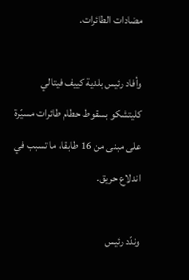مضادات الطائرات.

وأفاد رئيس بلدية كييف فيتالي كليتشكو بسقوط حطام طائرات مسيّرة على مبنى من 16 طابقا، ما تسبب في اندلاع حريق.

وندّد رئيس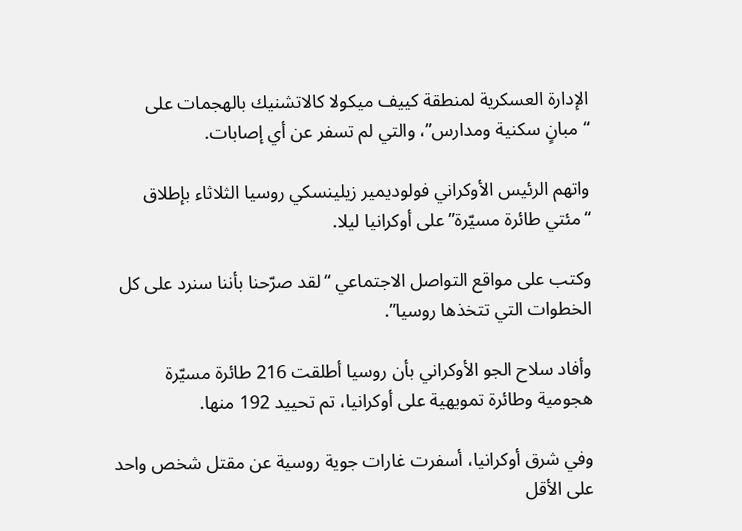الإدارة العسكرية لمنطقة كييف ميكولا كالاتشنيك بالهجمات على “مبانٍ سكنية ومدارس”، والتي لم تسفر عن أي إصابات.

واتهم الرئيس الأوكراني فولوديمير زيلينسكي روسيا الثلاثاء بإطلاق “مئتي طائرة مسيّرة” على أوكرانيا ليلا.

وكتب على مواقع التواصل الاجتماعي “لقد صرّحنا بأننا سنرد على كل الخطوات التي تتخذها روسيا”.

وأفاد سلاح الجو الأوكراني بأن روسيا أطلقت 216 طائرة مسيّرة هجومية وطائرة تمويهية على أوكرانيا، تم تحييد 192 منها.

وفي شرق أوكرانيا، أسفرت غارات جوية روسية عن مقتل شخص واحد على الأقل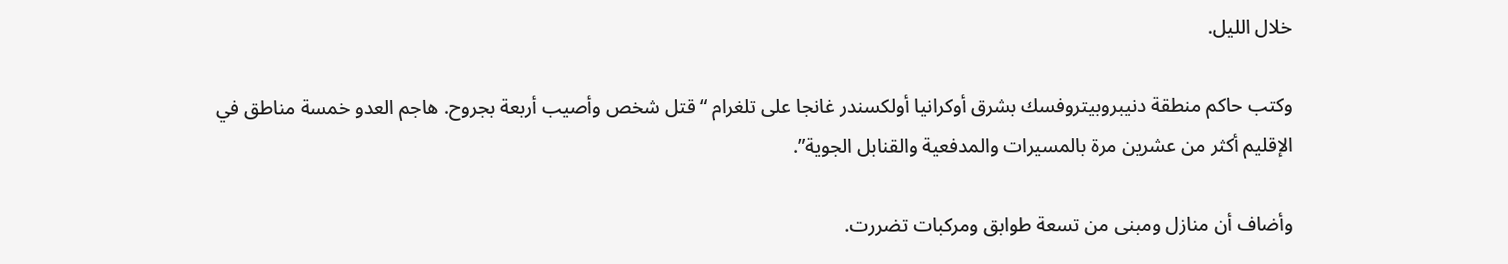خلال الليل.

وكتب حاكم منطقة دنيبروبيتروفسك بشرق أوكرانيا أولكسندر غانجا على تلغرام “قتل شخص وأصيب أربعة بجروح. هاجم العدو خمسة مناطق في الإقليم أكثر من عشرين مرة بالمسيرات والمدفعية والقنابل الجوية”.

وأضاف أن منازل ومبنى من تسعة طوابق ومركبات تضررت.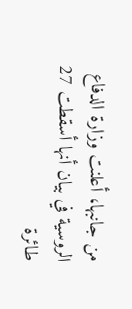من جانبها، أعلنت وزارة الدفاع الروسية في بيان أنها أسقطت 27 طائرة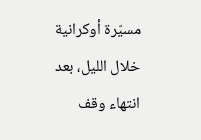مسيّرة أوكرانية خلال الليل، بعد انتهاء وقف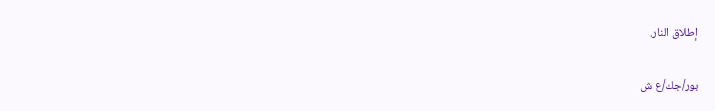إطلاق النار.

بور/جك/ع ش